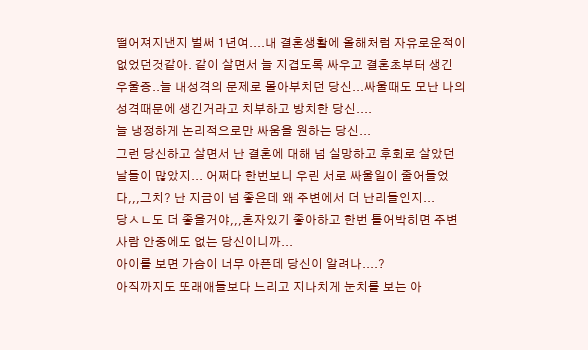떨어져지낸지 벌써 1년여....내 결혼생활에 올해처럼 자유로운적이 없었던것같아. 같이 살면서 늘 지겹도록 싸우고 결혼초부터 생긴 우울증..늘 내성격의 문제로 몰아부치던 당신...싸울때도 모난 나의성격때문에 생긴거라고 치부하고 방치한 당신....
늘 냉정하게 논리적으로만 싸움을 원하는 당신...
그런 당신하고 살면서 난 결혼에 대해 넘 실망하고 후회로 살았던 날들이 많았지... 어쩌다 한번보니 우린 서로 싸울일이 줄어들었다,,,그치? 난 지금이 넘 좋은데 왜 주변에서 더 난리들인지...
당ㅅㄴ도 더 좋을거야,,,혼자있기 좋아하고 한번 틀어박히면 주변사람 안중에도 없는 당신이니까...
아이를 보면 가슴이 너무 아픈데 당신이 알려나....?
아직까지도 또래애들보다 느리고 지나치게 눈치를 보는 아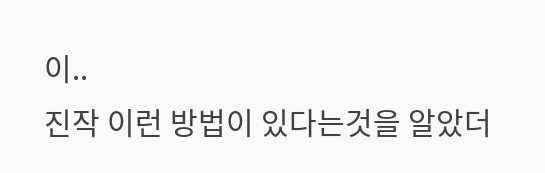이..
진작 이런 방법이 있다는것을 알았더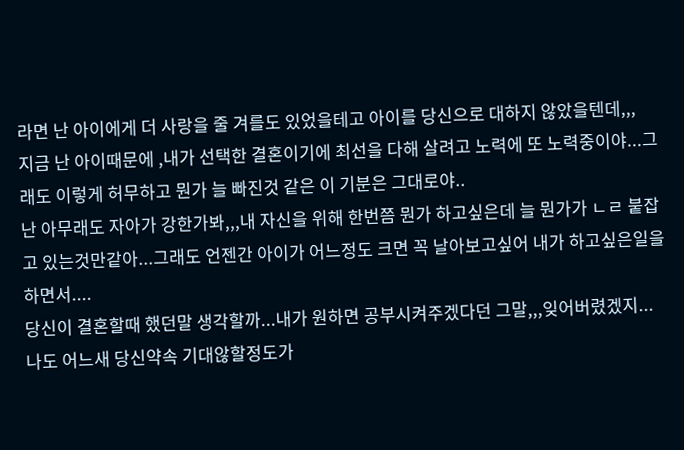라면 난 아이에게 더 사랑을 줄 겨를도 있었을테고 아이를 당신으로 대하지 않았을텐데,,,
지금 난 아이때문에 ,내가 선택한 결혼이기에 최선을 다해 살려고 노력에 또 노력중이야...그래도 이렇게 허무하고 뭔가 늘 빠진것 같은 이 기분은 그대로야..
난 아무래도 자아가 강한가봐,,,내 자신을 위해 한번쯤 뭔가 하고싶은데 늘 뭔가가 ㄴㄹ 붙잡고 있는것만같아...그래도 언젠간 아이가 어느정도 크면 꼭 날아보고싶어 내가 하고싶은일을하면서....
당신이 결혼할때 했던말 생각할까...내가 원하면 공부시켜주겠다던 그말,,,잊어버렸겠지...나도 어느새 당신약속 기대않할정도가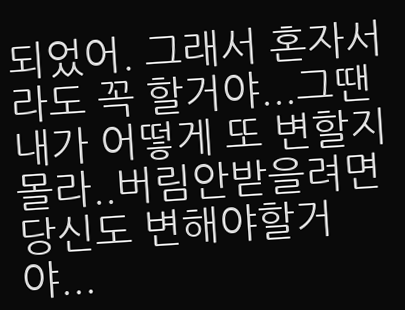되었어. 그래서 혼자서라도 꼭 할거야...그땐 내가 어떻게 또 변할지 몰라..버림안받을려면 당신도 변해야할거야...